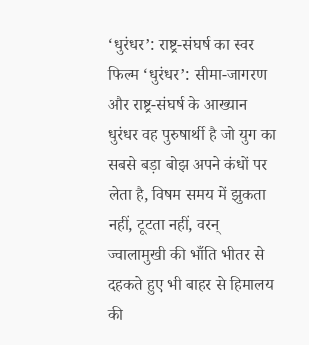‘धुरंधर’: राष्ट्र-संघर्ष का स्वर
फिल्म ‘धुरंधर’: सीमा-जागरण और राष्ट्र-संघर्ष के आख्यान धुरंधर वह पुरुषार्थी है जो युग का सबसे बड़ा बोझ अपने कंधों पर लेता है, विषम समय में झुकता नहीं, टूटता नहीं, वरन् ज्वालामुखी की भाँति भीतर से दहकते हुए भी बाहर से हिमालय की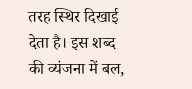तरह स्थिर दिखाई देता है। इस शब्द की व्यंजना में बल,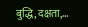बुद्धि, दक्षता,…